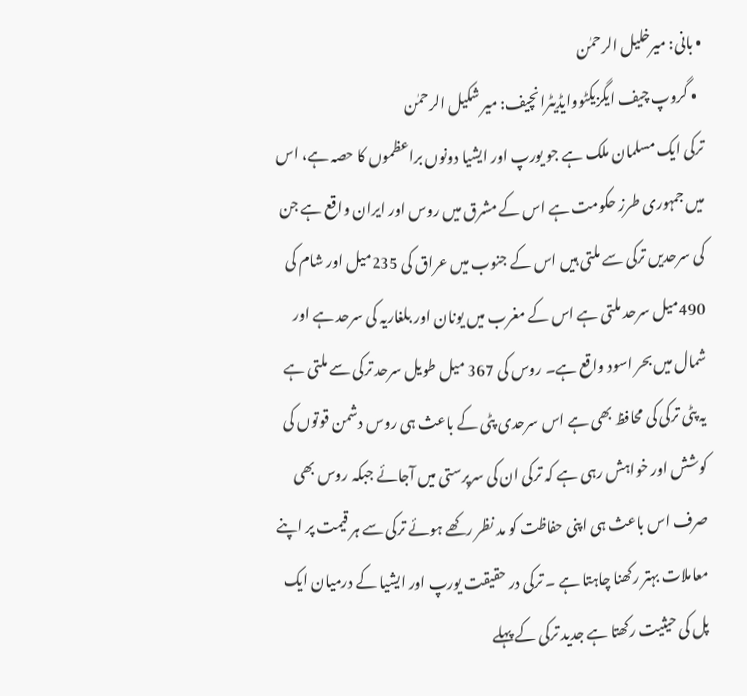• بانی: میرخلیل الرحمٰن
  • گروپ چیف ایگزیکٹووایڈیٹرانچیف: میر شکیل الرحمٰن
ترکی ایک مسلمان ملک ہے جو یورپ اور ایشیا دونوں براعظموں کا حصہ ہے، اس میں جمہوری طرز حکومت ہے اس کے مشرق میں روس اور ایران واقع ہے جن کی سرحدیں ترکی سے ملتی ہیں اس کے جنوب میں عراق کی 235میل اور شام کی 490میل سرحد ملتی ہے اس کے مغرب میں یونان اور بلغاریہ کی سرحد ہے اور شمال میں بحر اسود واقع ہے۔ روس کی 367 میل طویل سرحد ترکی سے ملتی ہے یہ پٹی ترکی کی محافظ بھی ہے اس سرحدی پٹی کے باعث ہی روس دشمن قوتوں کی کوشش اور خواہش رہی ہے کہ ترکی ان کی سرپرستی میں آجائے جبکہ روس بھی صرف اس باعث ہی اپنی حفاظت کو مد نظر رکھے ہوئے ترکی سے ہر قیمت پر اپنے معاملات بہتر رکھنا چاہتا ہے ۔ ترکی در حقیقت یورپ اور ایشیا کے درمیان ایک پل کی حیثیت رکھتا ہے جدید ترکی کے پہلے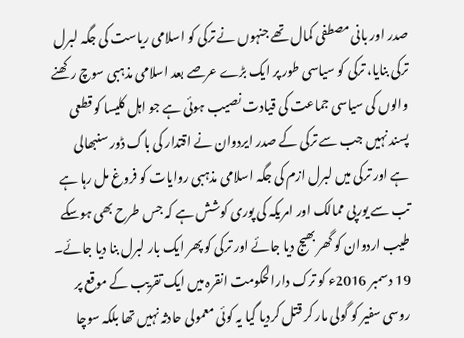صدر اور بانی مصطفی کمال تھے جنہوں نے ترکی کو اسلامی ریاست کی جگہ لبرل ترکی بنایا، ترکی کو سیاسی طور پر ایک بڑے عرصے بعد اسلامی مذہبی سوچ رکھنے والوں کی سیاسی جماعت کی قیادت نصیب ہوئی ہے جو اہل کلیسا کو قطعی پسند نہیں جب سے ترکی کے صدر ایردوان نے اقتدار کی باگ ڈور سنبھالی ہے اور ترکی میں لبرل ازم کی جگہ اسلامی مذہبی روایات کو فروغ مل رہا ہے تب سے یورپی ممالک اور امریکہ کی پوری کوشش ہے کہ جس طرح بھی ہوسکے طیب اردوان کو گھر بھیج دیا جائے اور ترکی کو پھر ایک بار لبرل بنا دیا جائے۔ 19 دسمبر 2016ء کو ترک دارالحکومت انقرہ میں ایک تقریب کے موقع پر روسی سفیر کو گولی مار کر قتل کردیا گیا یہ کوئی معمولی حادثہ نہیں تھا بلکہ سوچا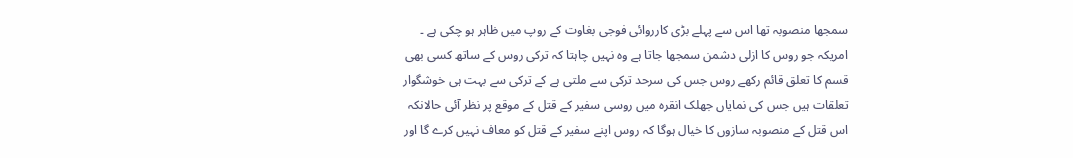سمجھا منصوبہ تھا اس سے پہلے بڑی کارروائی فوجی بغاوت کے روپ میں ظاہر ہو چکی ہے ۔ امریکہ جو روس کا ازلی دشمن سمجھا جاتا ہے وہ نہیں چاہتا کہ ترکی روس کے ساتھ کسی بھی قسم کا تعلق قائم رکھے روس جس کی سرحد ترکی سے ملتی ہے کے ترکی سے بہت ہی خوشگوار تعلقات ہیں جس کی نمایاں جھلک انقرہ میں روسی سفیر کے قتل کے موقع پر نظر آئی حالانکہ اس قتل کے منصوبہ سازوں کا خیال ہوگا کہ روس اپنے سفیر کے قتل کو معاف نہیں کرے گا اور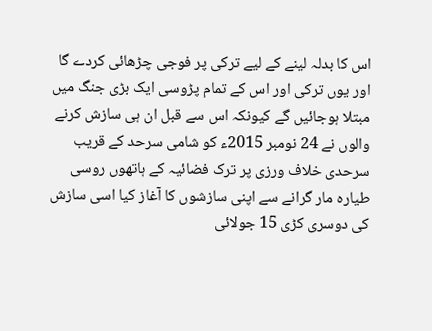اس کا بدلہ لینے کے لیے ترکی پر فوجی چڑھائی کردے گا اور یوں ترکی اور اس کے تمام پڑوسی ایک بڑی جنگ میں مبتلا ہوجائیں گے کیونکہ اس سے قبل ان ہی سازش کرنے والوں نے 24 نومبر 2015ء کو شامی سرحد کے قریب سرحدی خلاف ورزی پر ترک فضائیہ کے ہاتھوں روسی طیارہ مار گرانے سے اپنی سازشوں کا آغاز کیا اسی سازش کی دوسری کڑی 15 جولائی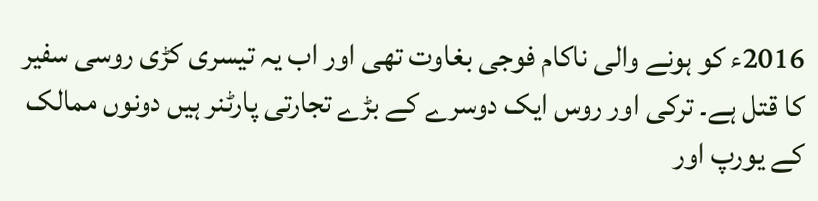2016ء کو ہونے والی ناکام فوجی بغاوت تھی اور اب یہ تیسری کڑی روسی سفیر کا قتل ہے۔ ترکی اور روس ایک دوسرے کے بڑے تجارتی پارٹنر ہیں دونوں ممالک کے یورپ اور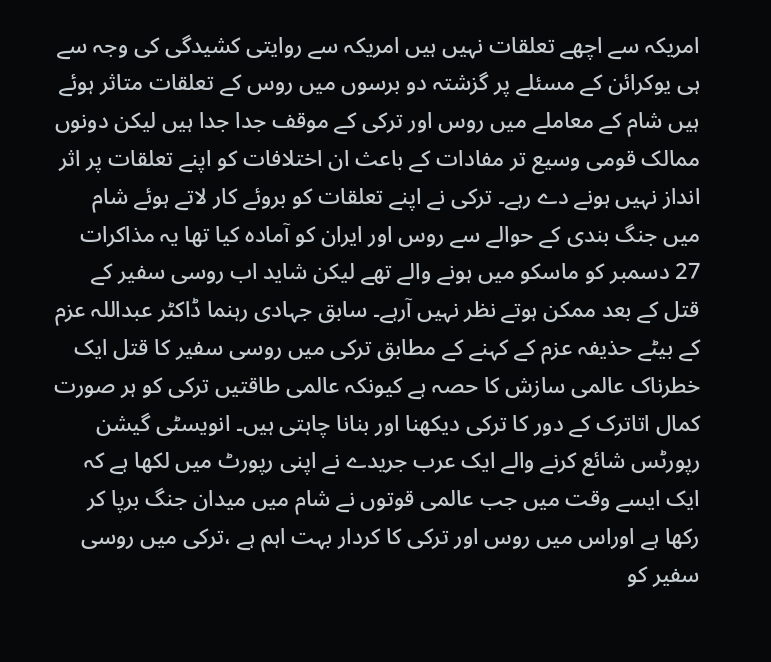امریکہ سے اچھے تعلقات نہیں ہیں امریکہ سے روایتی کشیدگی کی وجہ سے ہی یوکرائن کے مسئلے پر گزشتہ دو برسوں میں روس کے تعلقات متاثر ہوئے ہیں شام کے معاملے میں روس اور ترکی کے موقف جدا جدا ہیں لیکن دونوں ممالک قومی وسیع تر مفادات کے باعث ان اختلافات کو اپنے تعلقات پر اثر انداز نہیں ہونے دے رہے۔ ترکی نے اپنے تعلقات کو بروئے کار لاتے ہوئے شام میں جنگ بندی کے حوالے سے روس اور ایران کو آمادہ کیا تھا یہ مذاکرات 27 دسمبر کو ماسکو میں ہونے والے تھے لیکن شاید اب روسی سفیر کے قتل کے بعد ممکن ہوتے نظر نہیں آرہے۔ سابق جہادی رہنما ڈاکٹر عبداللہ عزم کے بیٹے حذیفہ عزم کے کہنے کے مطابق ترکی میں روسی سفیر کا قتل ایک خطرناک عالمی سازش کا حصہ ہے کیونکہ عالمی طاقتیں ترکی کو ہر صورت کمال اتاترک کے دور کا ترکی دیکھنا اور بنانا چاہتی ہیں۔ انویسٹی گیشن رپورٹس شائع کرنے والے ایک عرب جریدے نے اپنی رپورٹ میں لکھا ہے کہ ایک ایسے وقت میں جب عالمی قوتوں نے شام میں میدان جنگ برپا کر رکھا ہے اوراس میں روس اور ترکی کا کردار بہت اہم ہے ،ترکی میں روسی سفیر کو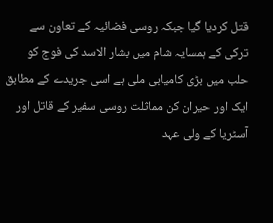قتل کردیا گیا جبکہ روسی فضائیہ کے تعاون سے ترکی کے ہمسایہ شام میں بشار الاسد کی فوج کو حلب میں بڑی کامیابی ملی ہے اسی جریدے کے مطابق ایک اور حیران کن مماثلت روسی سفیر کے قاتل اور آسٹریا کے ولی عہد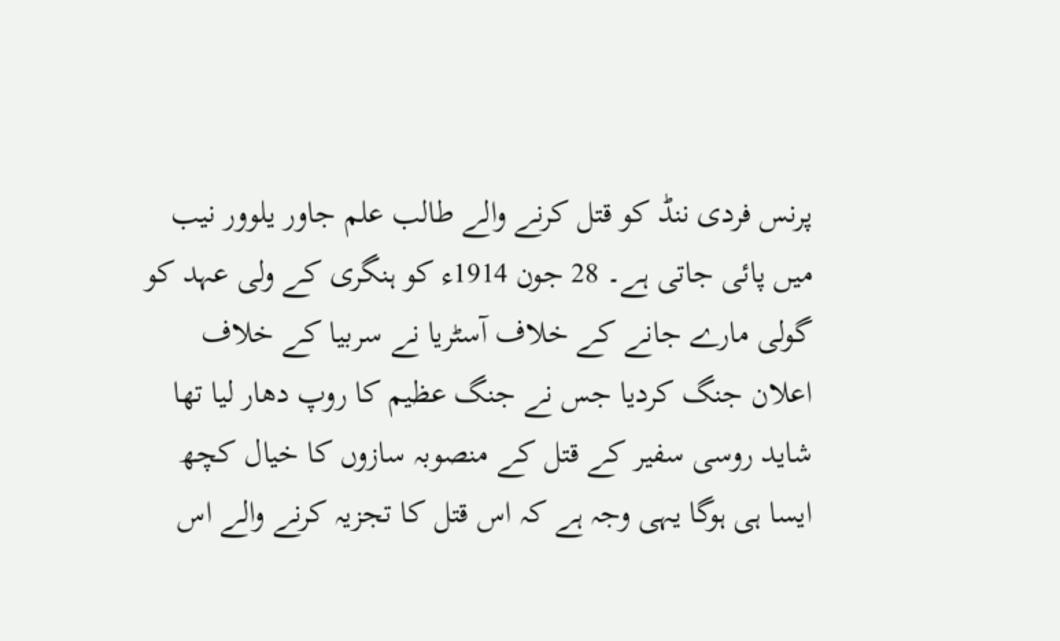پرنس فردی ننڈ کو قتل کرنے والے طالب علم جاور یلوور نیب میں پائی جاتی ہے۔ 28 جون 1914ء کو ہنگری کے ولی عہد کو گولی مارے جانے کے خلاف آسٹریا نے سربیا کے خلاف اعلان جنگ کردیا جس نے جنگ عظیم کا روپ دھار لیا تھا شاید روسی سفیر کے قتل کے منصوبہ سازوں کا خیال کچھ ایسا ہی ہوگا یہی وجہ ہے کہ اس قتل کا تجزیہ کرنے والے اس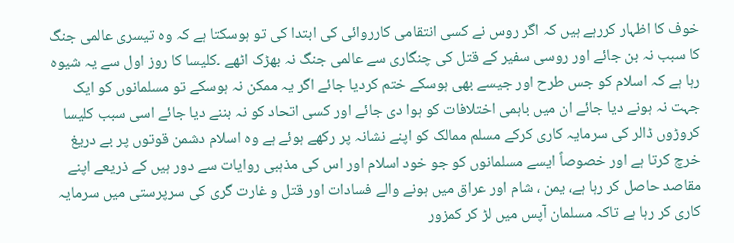خوف کا اظہار کررہے ہیں کہ اگر روس نے کسی انتقامی کارروائی کی ابتدا کی تو ہوسکتا ہے کہ وہ تیسری عالمی جنگ کا سبب نہ بن جائے اور روسی سفیر کے قتل کی چنگاری سے عالمی جنگ نہ بھڑک اٹھے ۔کلیسا کا روز اول سے یہ شیوہ رہا ہے کہ اسلام کو جس طرح اور جیسے بھی ہوسکے ختم کردیا جائے اگر یہ ممکن نہ ہوسکے تو مسلمانوں کو ایک جہت نہ ہونے دیا جائے ان میں باہمی اختلافات کو ہوا دی جائے اور کسی اتحاد کو نہ بننے دیا جائے اسی سبب کلیسا کروڑوں ڈالر کی سرمایہ کاری کرکے مسلم ممالک کو اپنے نشانہ پر رکھے ہوئے ہے وہ اسلام دشمن قوتوں پر بے دریغ خرچ کرتا ہے اور خصوصاً ایسے مسلمانوں کو جو خود اسلام اور اس کی مذہبی روایات سے دور ہیں کے ذریعے اپنے مقاصد حاصل کر رہا ہے، یمن ، شام اور عراق میں ہونے والے فسادات اور قتل و غارت گری کی سرپرستی میں سرمایہ کاری کر رہا ہے تاکہ مسلمان آپس میں لڑ کر کمزور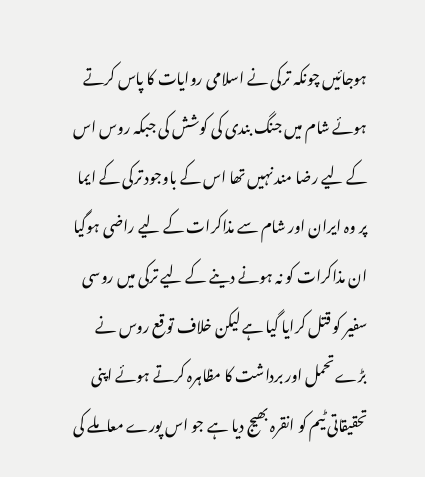ہوجائیں چونکہ ترکی نے اسلامی روایات کا پاس کرتے ہوئے شام میں جنگ بندی کی کوشش کی جبکہ روس اس کے لیے رضا مند نہیں تھا اس کے باوجود ترکی کے ایما پر وہ ایران اور شام سے مذاکرات کے لیے راضی ہوگیا ان مذاکرات کو نہ ہونے دینے کے لیے ترکی میں روسی سفیر کو قتل کرایا گیا ہے لیکن خلاف توقع روس نے بڑے تحمل اور برداشت کا مظاہرہ کرتے ہوئے اپنی تحقیقاتی ٹیم کو انقرہ بھیج دیا ہے جو اس پورے معاملے کی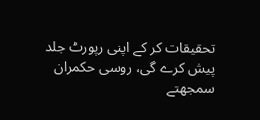تحقیقات کر کے اپنی رپورٹ جلد پیش کرے گی، روسی حکمران سمجھتے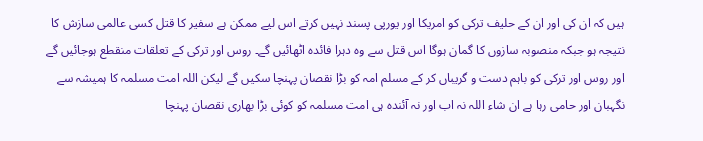ہیں کہ ان کی اور ان کے حلیف ترکی کو امریکا اور یورپی پسند نہیں کرتے اس لیے ممکن ہے سفیر کا قتل کسی عالمی سازش کا نتیجہ ہو جبکہ منصوبہ سازوں کا گمان ہوگا اس قتل سے وہ دہرا فائدہ اٹھائیں گے۔ روس اور ترکی کے تعلقات منقطع ہوجائیں گے اور روس اور ترکی کو باہم دست و گریباں کر کے مسلم امہ کو بڑا نقصان پہنچا سکیں گے لیکن اللہ امت مسلمہ کا ہمیشہ سے نگہبان اور حامی رہا ہے ان شاء اللہ نہ اب اور نہ آئندہ ہی امت مسلمہ کو کوئی بڑا بھاری نقصان پہنچا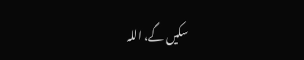سکیں گے، اللہ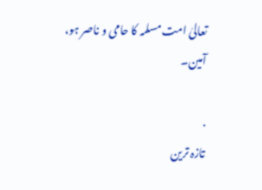تعالیٰ امت مسلمہ کا حامی و ناصر ہو، آمین۔

.
تازہ ترین